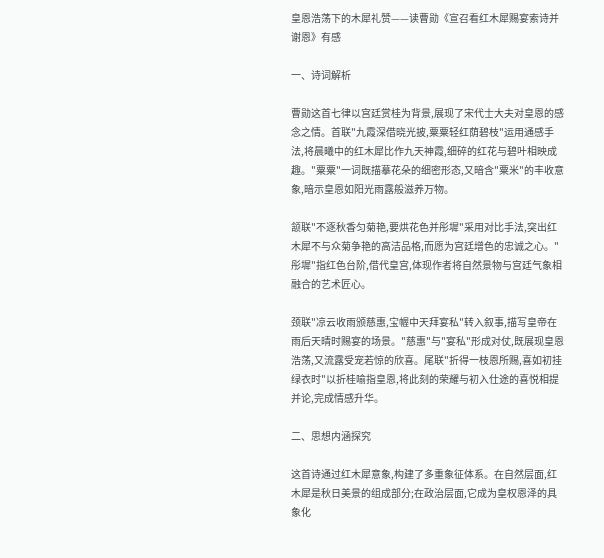皇恩浩荡下的木犀礼赞——读曹勋《宣召看红木犀赐宴索诗并谢恩》有感

一、诗词解析

曹勋这首七律以宫廷赏桂为背景,展现了宋代士大夫对皇恩的感念之情。首联"九霞深借晓光披,粟粟轻红荫碧枝"运用通感手法,将晨曦中的红木犀比作九天神霞,细碎的红花与碧叶相映成趣。"粟粟"一词既描摹花朵的细密形态,又暗含"粟米"的丰收意象,暗示皇恩如阳光雨露般滋养万物。

颔联"不逐秋香匀菊艳,要烘花色并彤墀"采用对比手法,突出红木犀不与众菊争艳的高洁品格,而愿为宫廷增色的忠诚之心。"彤墀"指红色台阶,借代皇宫,体现作者将自然景物与宫廷气象相融合的艺术匠心。

颈联"凉云收雨颁慈惠,宝幄中天拜宴私"转入叙事,描写皇帝在雨后天晴时赐宴的场景。"慈惠"与"宴私"形成对仗,既展现皇恩浩荡,又流露受宠若惊的欣喜。尾联"折得一枝恩所赐,喜如初挂绿衣时"以折桂喻指皇恩,将此刻的荣耀与初入仕途的喜悦相提并论,完成情感升华。

二、思想内涵探究

这首诗通过红木犀意象,构建了多重象征体系。在自然层面,红木犀是秋日美景的组成部分;在政治层面,它成为皇权恩泽的具象化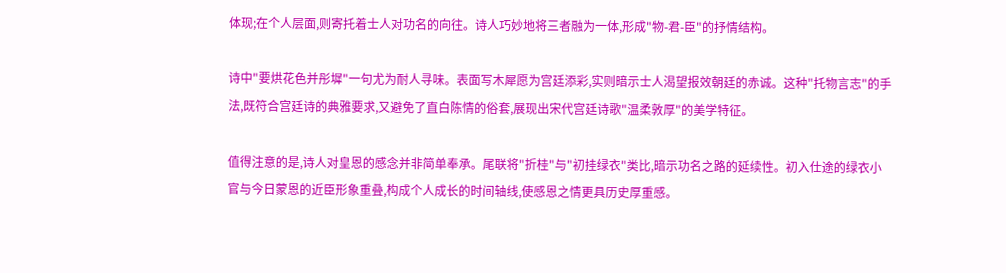体现;在个人层面,则寄托着士人对功名的向往。诗人巧妙地将三者融为一体,形成"物-君-臣"的抒情结构。

诗中"要烘花色并彤墀"一句尤为耐人寻味。表面写木犀愿为宫廷添彩,实则暗示士人渴望报效朝廷的赤诚。这种"托物言志"的手法,既符合宫廷诗的典雅要求,又避免了直白陈情的俗套,展现出宋代宫廷诗歌"温柔敦厚"的美学特征。

值得注意的是,诗人对皇恩的感念并非简单奉承。尾联将"折桂"与"初挂绿衣"类比,暗示功名之路的延续性。初入仕途的绿衣小官与今日蒙恩的近臣形象重叠,构成个人成长的时间轴线,使感恩之情更具历史厚重感。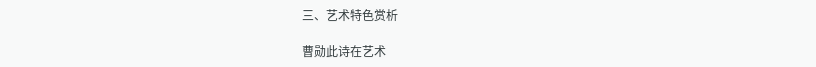三、艺术特色赏析

曹勋此诗在艺术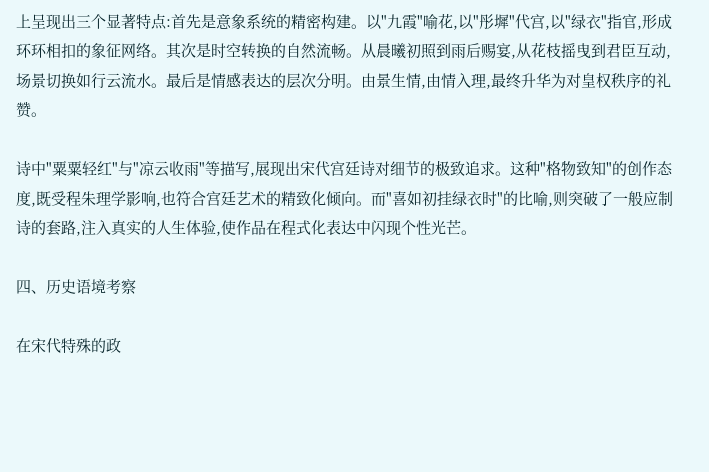上呈现出三个显著特点:首先是意象系统的精密构建。以"九霞"喻花,以"彤墀"代宫,以"绿衣"指官,形成环环相扣的象征网络。其次是时空转换的自然流畅。从晨曦初照到雨后赐宴,从花枝摇曳到君臣互动,场景切换如行云流水。最后是情感表达的层次分明。由景生情,由情入理,最终升华为对皇权秩序的礼赞。

诗中"粟粟轻红"与"凉云收雨"等描写,展现出宋代宫廷诗对细节的极致追求。这种"格物致知"的创作态度,既受程朱理学影响,也符合宫廷艺术的精致化倾向。而"喜如初挂绿衣时"的比喻,则突破了一般应制诗的套路,注入真实的人生体验,使作品在程式化表达中闪现个性光芒。

四、历史语境考察

在宋代特殊的政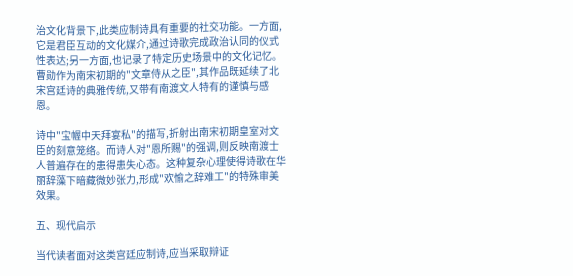治文化背景下,此类应制诗具有重要的社交功能。一方面,它是君臣互动的文化媒介,通过诗歌完成政治认同的仪式性表达;另一方面,也记录了特定历史场景中的文化记忆。曹勋作为南宋初期的"文章侍从之臣",其作品既延续了北宋宫廷诗的典雅传统,又带有南渡文人特有的谨慎与感恩。

诗中"宝幄中天拜宴私"的描写,折射出南宋初期皇室对文臣的刻意笼络。而诗人对"恩所赐"的强调,则反映南渡士人普遍存在的患得患失心态。这种复杂心理使得诗歌在华丽辞藻下暗藏微妙张力,形成"欢愉之辞难工"的特殊审美效果。

五、现代启示

当代读者面对这类宫廷应制诗,应当采取辩证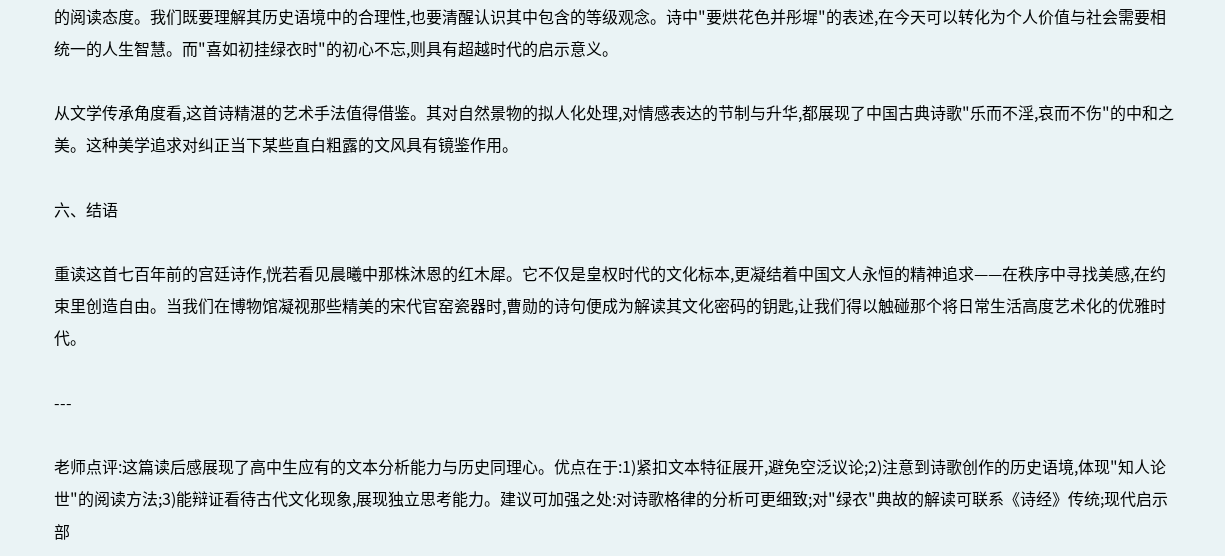的阅读态度。我们既要理解其历史语境中的合理性,也要清醒认识其中包含的等级观念。诗中"要烘花色并彤墀"的表述,在今天可以转化为个人价值与社会需要相统一的人生智慧。而"喜如初挂绿衣时"的初心不忘,则具有超越时代的启示意义。

从文学传承角度看,这首诗精湛的艺术手法值得借鉴。其对自然景物的拟人化处理,对情感表达的节制与升华,都展现了中国古典诗歌"乐而不淫,哀而不伤"的中和之美。这种美学追求对纠正当下某些直白粗露的文风具有镜鉴作用。

六、结语

重读这首七百年前的宫廷诗作,恍若看见晨曦中那株沐恩的红木犀。它不仅是皇权时代的文化标本,更凝结着中国文人永恒的精神追求——在秩序中寻找美感,在约束里创造自由。当我们在博物馆凝视那些精美的宋代官窑瓷器时,曹勋的诗句便成为解读其文化密码的钥匙,让我们得以触碰那个将日常生活高度艺术化的优雅时代。

---

老师点评:这篇读后感展现了高中生应有的文本分析能力与历史同理心。优点在于:1)紧扣文本特征展开,避免空泛议论;2)注意到诗歌创作的历史语境,体现"知人论世"的阅读方法;3)能辩证看待古代文化现象,展现独立思考能力。建议可加强之处:对诗歌格律的分析可更细致;对"绿衣"典故的解读可联系《诗经》传统;现代启示部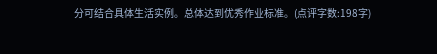分可结合具体生活实例。总体达到优秀作业标准。(点评字数:198字)